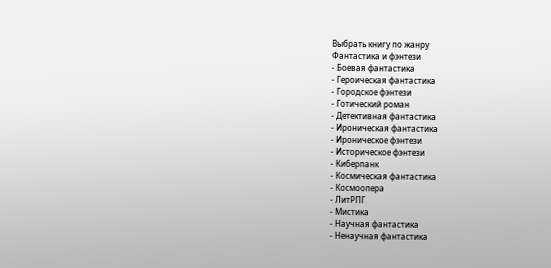Выбрать книгу по жанру
Фантастика и фэнтези
- Боевая фантастика
- Героическая фантастика
- Городское фэнтези
- Готический роман
- Детективная фантастика
- Ироническая фантастика
- Ироническое фэнтези
- Историческое фэнтези
- Киберпанк
- Космическая фантастика
- Космоопера
- ЛитРПГ
- Мистика
- Научная фантастика
- Ненаучная фантастика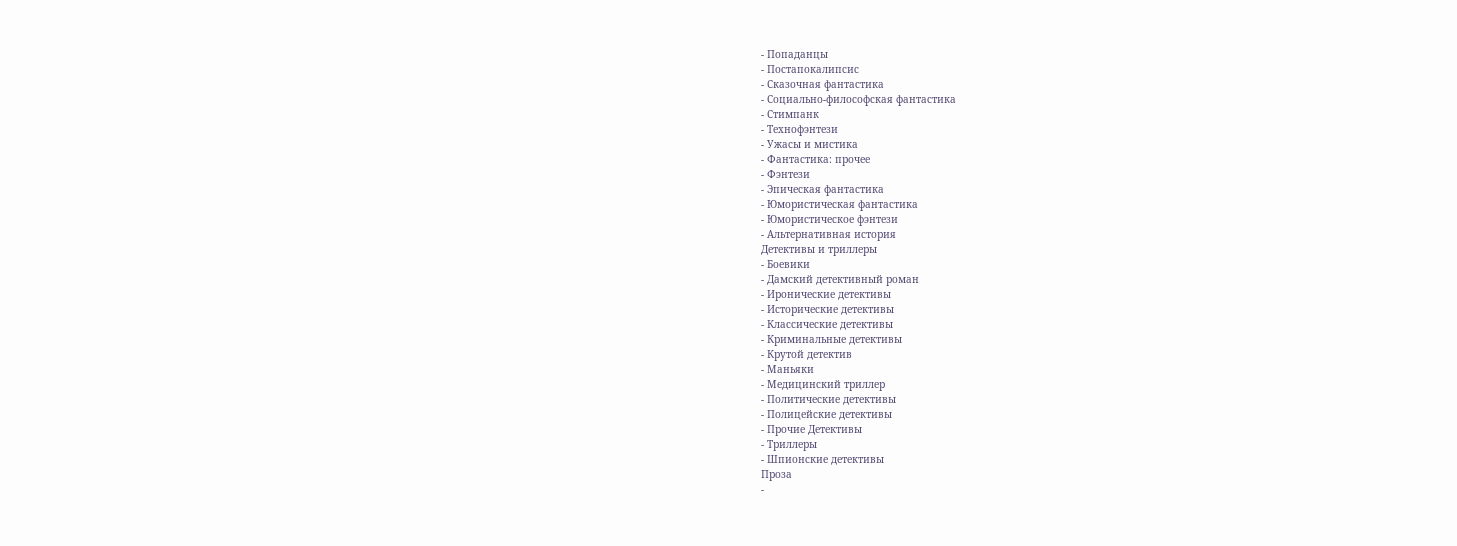- Попаданцы
- Постапокалипсис
- Сказочная фантастика
- Социально-философская фантастика
- Стимпанк
- Технофэнтези
- Ужасы и мистика
- Фантастика: прочее
- Фэнтези
- Эпическая фантастика
- Юмористическая фантастика
- Юмористическое фэнтези
- Альтернативная история
Детективы и триллеры
- Боевики
- Дамский детективный роман
- Иронические детективы
- Исторические детективы
- Классические детективы
- Криминальные детективы
- Крутой детектив
- Маньяки
- Медицинский триллер
- Политические детективы
- Полицейские детективы
- Прочие Детективы
- Триллеры
- Шпионские детективы
Проза
-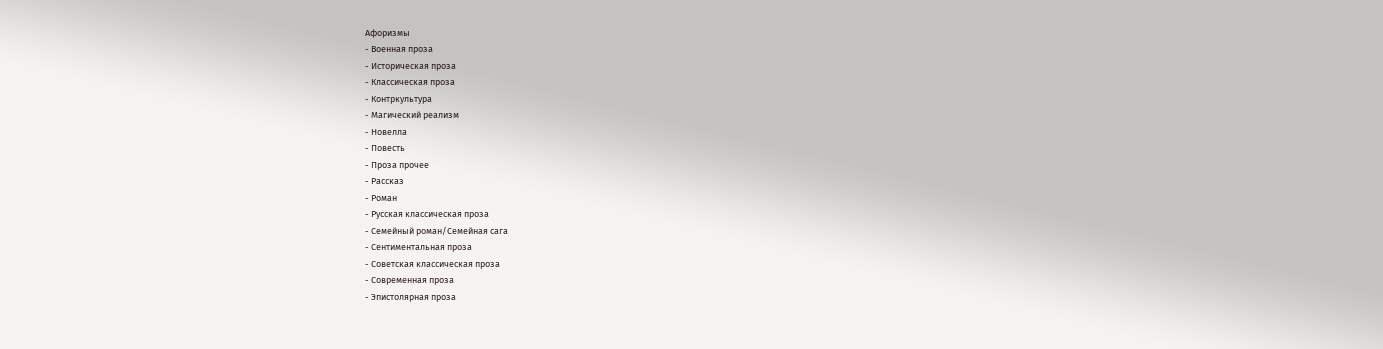Афоризмы
- Военная проза
- Историческая проза
- Классическая проза
- Контркультура
- Магический реализм
- Новелла
- Повесть
- Проза прочее
- Рассказ
- Роман
- Русская классическая проза
- Семейный роман/Семейная сага
- Сентиментальная проза
- Советская классическая проза
- Современная проза
- Эпистолярная проза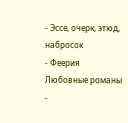- Эссе, очерк, этюд, набросок
- Феерия
Любовные романы
-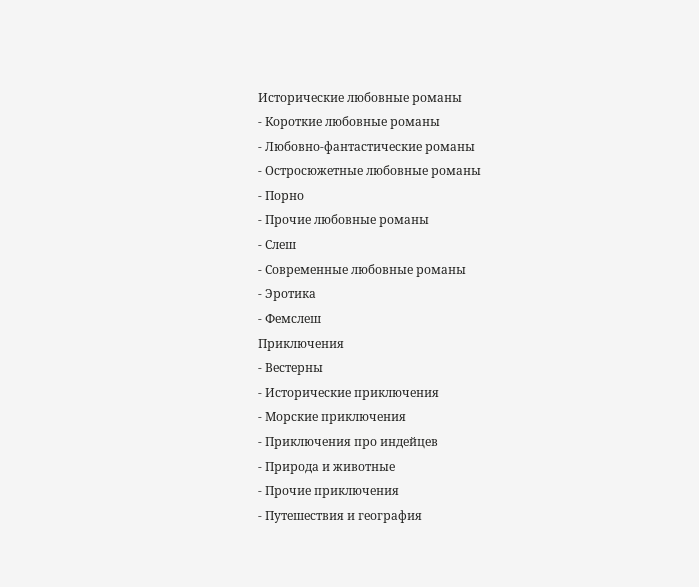Исторические любовные романы
- Короткие любовные романы
- Любовно-фантастические романы
- Остросюжетные любовные романы
- Порно
- Прочие любовные романы
- Слеш
- Современные любовные романы
- Эротика
- Фемслеш
Приключения
- Вестерны
- Исторические приключения
- Морские приключения
- Приключения про индейцев
- Природа и животные
- Прочие приключения
- Путешествия и география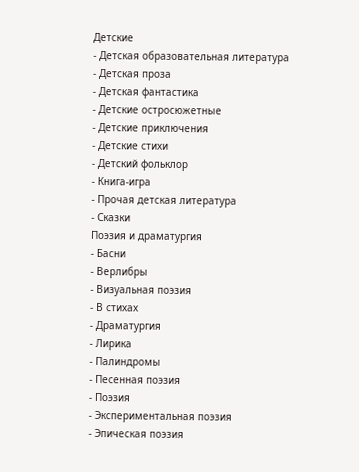Детские
- Детская образовательная литература
- Детская проза
- Детская фантастика
- Детские остросюжетные
- Детские приключения
- Детские стихи
- Детский фольклор
- Книга-игра
- Прочая детская литература
- Сказки
Поэзия и драматургия
- Басни
- Верлибры
- Визуальная поэзия
- В стихах
- Драматургия
- Лирика
- Палиндромы
- Песенная поэзия
- Поэзия
- Экспериментальная поэзия
- Эпическая поэзия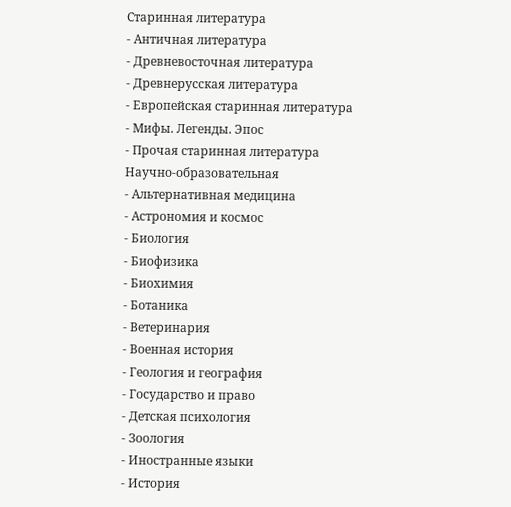Старинная литература
- Античная литература
- Древневосточная литература
- Древнерусская литература
- Европейская старинная литература
- Мифы. Легенды. Эпос
- Прочая старинная литература
Научно-образовательная
- Альтернативная медицина
- Астрономия и космос
- Биология
- Биофизика
- Биохимия
- Ботаника
- Ветеринария
- Военная история
- Геология и география
- Государство и право
- Детская психология
- Зоология
- Иностранные языки
- История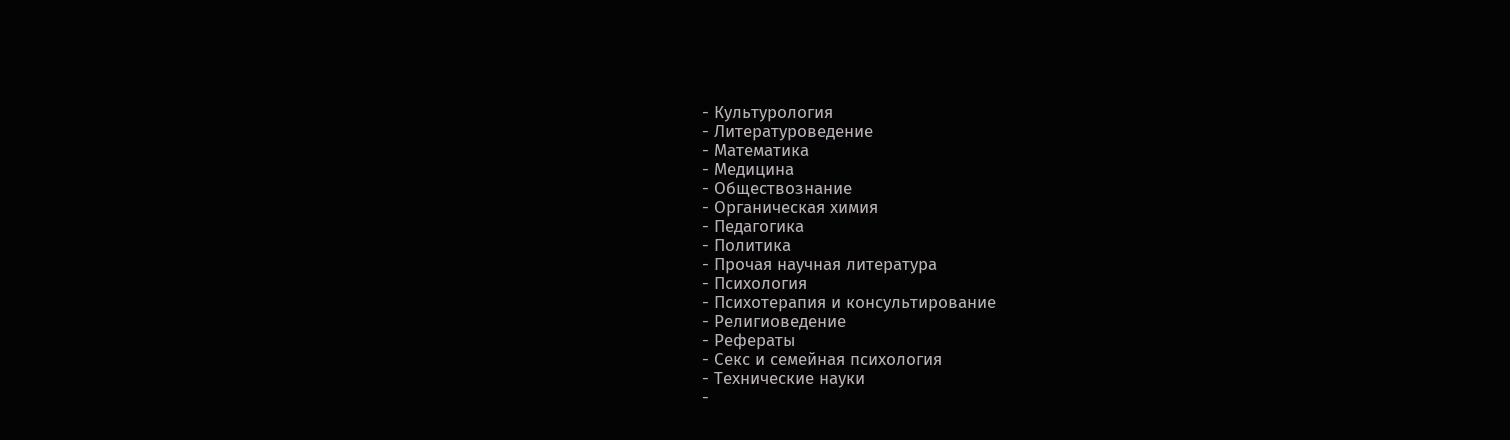- Культурология
- Литературоведение
- Математика
- Медицина
- Обществознание
- Органическая химия
- Педагогика
- Политика
- Прочая научная литература
- Психология
- Психотерапия и консультирование
- Религиоведение
- Рефераты
- Секс и семейная психология
- Технические науки
-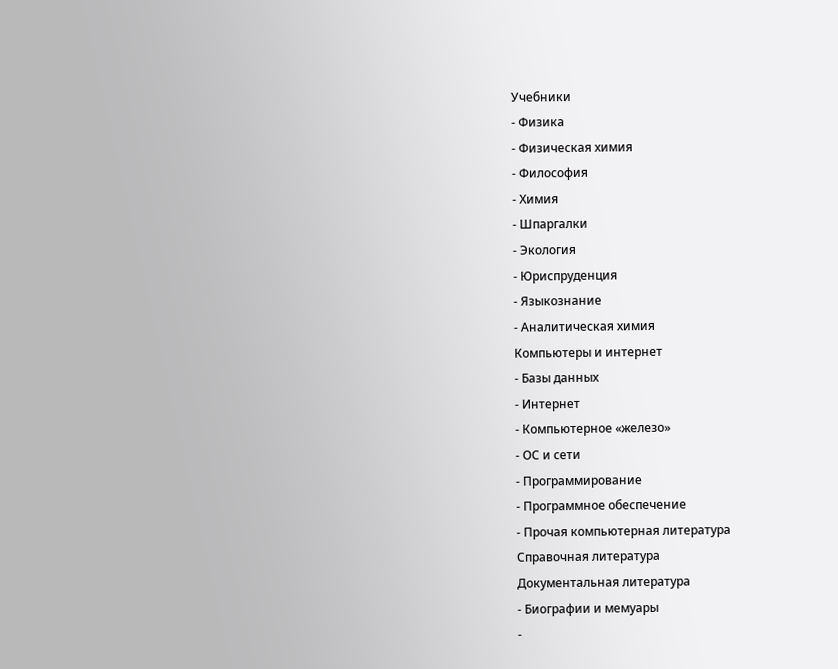Учебники
- Физика
- Физическая химия
- Философия
- Химия
- Шпаргалки
- Экология
- Юриспруденция
- Языкознание
- Аналитическая химия
Компьютеры и интернет
- Базы данных
- Интернет
- Компьютерное «железо»
- ОС и сети
- Программирование
- Программное обеспечение
- Прочая компьютерная литература
Справочная литература
Документальная литература
- Биографии и мемуары
-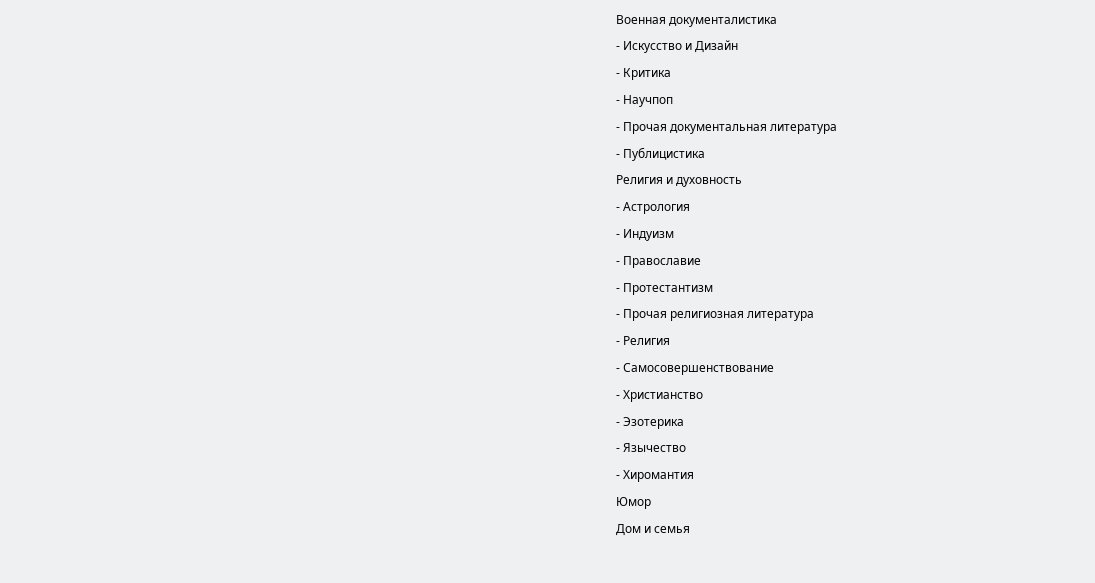Военная документалистика
- Искусство и Дизайн
- Критика
- Научпоп
- Прочая документальная литература
- Публицистика
Религия и духовность
- Астрология
- Индуизм
- Православие
- Протестантизм
- Прочая религиозная литература
- Религия
- Самосовершенствование
- Христианство
- Эзотерика
- Язычество
- Хиромантия
Юмор
Дом и семья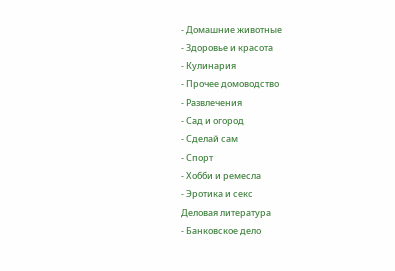- Домашние животные
- Здоровье и красота
- Кулинария
- Прочее домоводство
- Развлечения
- Сад и огород
- Сделай сам
- Спорт
- Хобби и ремесла
- Эротика и секс
Деловая литература
- Банковское дело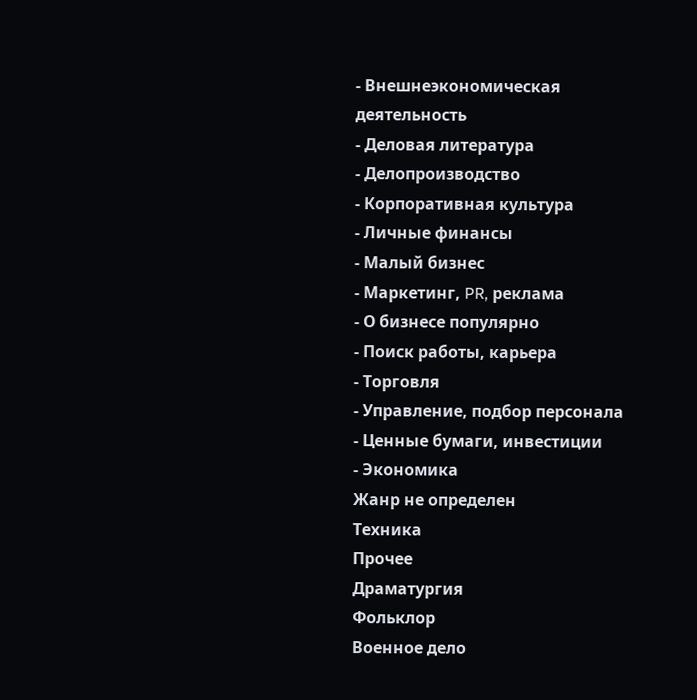- Внешнеэкономическая деятельность
- Деловая литература
- Делопроизводство
- Корпоративная культура
- Личные финансы
- Малый бизнес
- Маркетинг, PR, реклама
- О бизнесе популярно
- Поиск работы, карьера
- Торговля
- Управление, подбор персонала
- Ценные бумаги, инвестиции
- Экономика
Жанр не определен
Техника
Прочее
Драматургия
Фольклор
Военное дело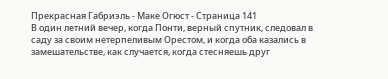Прекрасная Габриэль - Маке Огюст - Страница 141
В один летний вечер, когда Понти, верный спутник, следовал в саду за своим нетерпеливым Орестом, и когда оба казались в замешательстве, как случается, когда стесняешь друг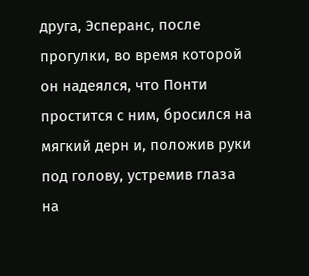друга, Эсперанс, после прогулки, во время которой он надеялся, что Понти простится с ним, бросился на мягкий дерн и, положив руки под голову, устремив глаза на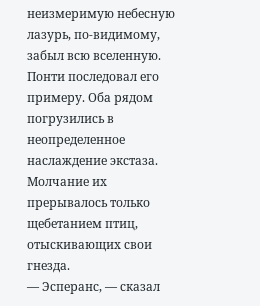неизмеримую небесную лазурь, по-видимому, забыл всю вселенную.
Понти последовал его примеру. Оба рядом погрузились в неопределенное наслаждение экстаза. Молчание их прерывалось только щебетанием птиц, отыскивающих свои гнезда.
— Эсперанс, — сказал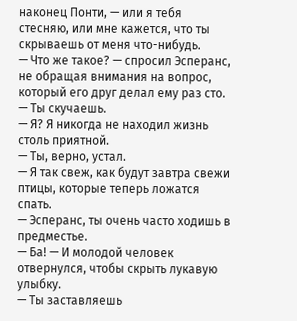наконец Понти, — или я тебя стесняю, или мне кажется, что ты скрываешь от меня что-нибудь.
— Что же такое? — спросил Эсперанс, не обращая внимания на вопрос, который его друг делал ему раз сто.
— Ты скучаешь.
— Я? Я никогда не находил жизнь столь приятной.
— Ты, верно, устал.
— Я так свеж, как будут завтра свежи птицы, которые теперь ложатся спать.
— Эсперанс, ты очень часто ходишь в предместье.
— Ба! — И молодой человек отвернулся, чтобы скрыть лукавую улыбку.
— Ты заставляешь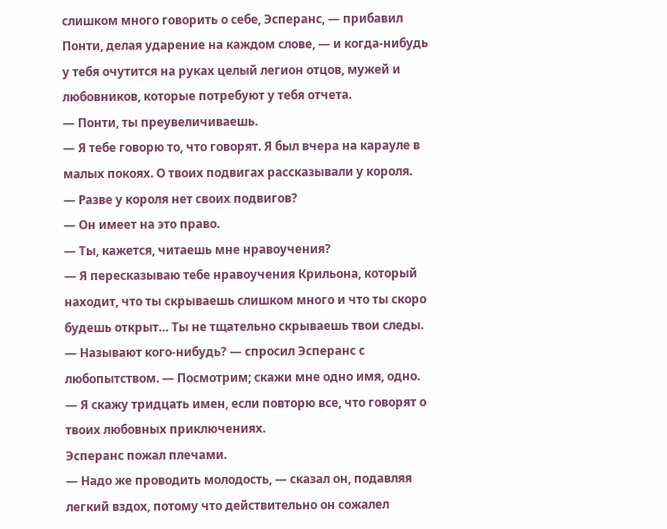слишком много говорить о себе, Эсперанс, — прибавил Понти, делая ударение на каждом слове, — и когда-нибудь у тебя очутится на руках целый легион отцов, мужей и любовников, которые потребуют у тебя отчета.
— Понти, ты преувеличиваешь.
— Я тебе говорю то, что говорят. Я был вчера на карауле в малых покоях. О твоих подвигах рассказывали у короля.
— Разве у короля нет своих подвигов?
— Он имеет на это право.
— Ты, кажется, читаешь мне нравоучения?
— Я пересказываю тебе нравоучения Крильона, который находит, что ты скрываешь слишком много и что ты скоро будешь открыт… Ты не тщательно скрываешь твои следы.
— Называют кого-нибудь? — спросил Эсперанс с любопытством. — Посмотрим; скажи мне одно имя, одно.
— Я скажу тридцать имен, если повторю все, что говорят о твоих любовных приключениях.
Эсперанс пожал плечами.
— Надо же проводить молодость, — сказал он, подавляя легкий вздох, потому что действительно он сожалел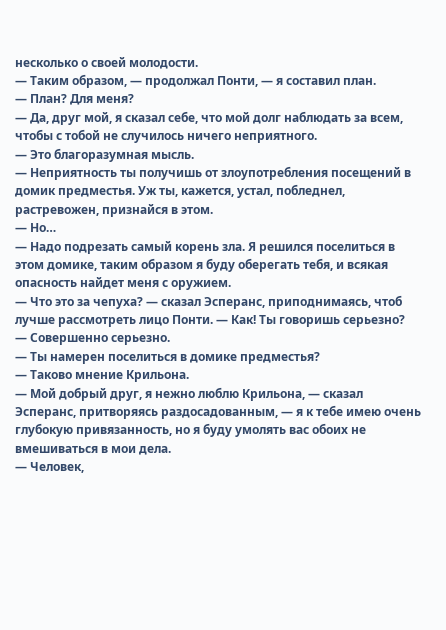несколько о своей молодости.
— Таким образом, — продолжал Понти, — я составил план.
— План? Для меня?
— Да, друг мой, я сказал себе, что мой долг наблюдать за всем, чтобы с тобой не случилось ничего неприятного.
— Это благоразумная мысль.
— Неприятность ты получишь от злоупотребления посещений в домик предместья. Уж ты, кажется, устал, побледнел, растревожен, признайся в этом.
— Но…
— Надо подрезать самый корень зла. Я решился поселиться в этом домике, таким образом я буду оберегать тебя, и всякая опасность найдет меня с оружием.
— Что это за чепуха? — сказал Эсперанс, приподнимаясь, чтоб лучше рассмотреть лицо Понти. — Как! Ты говоришь серьезно?
— Совершенно серьезно.
— Ты намерен поселиться в домике предместья?
— Таково мнение Крильона.
— Мой добрый друг, я нежно люблю Крильона, — сказал Эсперанс, притворяясь раздосадованным, — я к тебе имею очень глубокую привязанность, но я буду умолять вас обоих не вмешиваться в мои дела.
— Человек,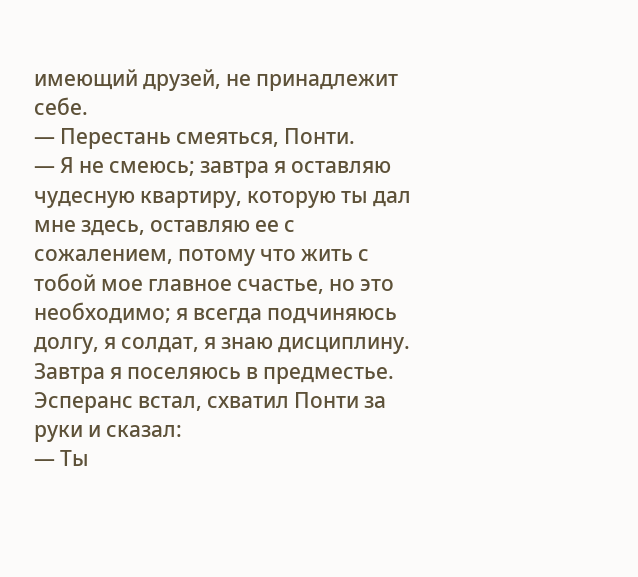имеющий друзей, не принадлежит себе.
— Перестань смеяться, Понти.
— Я не смеюсь; завтра я оставляю чудесную квартиру, которую ты дал мне здесь, оставляю ее с сожалением, потому что жить с тобой мое главное счастье, но это необходимо; я всегда подчиняюсь долгу, я солдат, я знаю дисциплину. Завтра я поселяюсь в предместье.
Эсперанс встал, схватил Понти за руки и сказал:
— Ты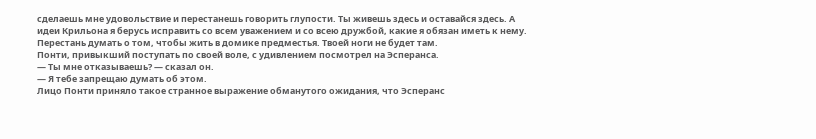сделаешь мне удовольствие и перестанешь говорить глупости. Ты живешь здесь и оставайся здесь. А идеи Крильона я берусь исправить со всем уважением и со всею дружбой, какие я обязан иметь к нему. Перестань думать о том, чтобы жить в домике предместья. Твоей ноги не будет там.
Понти, привыкший поступать по своей воле, с удивлением посмотрел на Эсперанса.
— Ты мне отказываешь? — сказал он.
— Я тебе запрещаю думать об этом.
Лицо Понти приняло такое странное выражение обманутого ожидания, что Эсперанс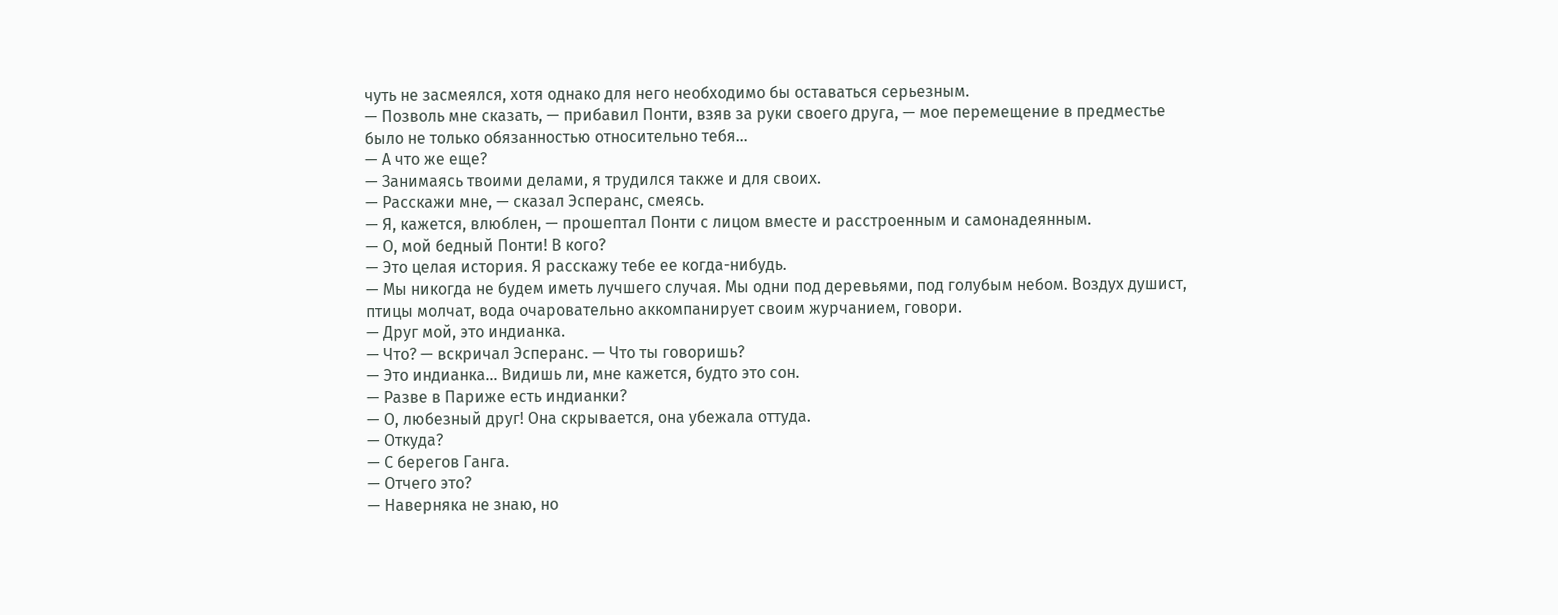чуть не засмеялся, хотя однако для него необходимо бы оставаться серьезным.
— Позволь мне сказать, — прибавил Понти, взяв за руки своего друга, — мое перемещение в предместье было не только обязанностью относительно тебя…
— А что же еще?
— Занимаясь твоими делами, я трудился также и для своих.
— Расскажи мне, — сказал Эсперанс, смеясь.
— Я, кажется, влюблен, — прошептал Понти с лицом вместе и расстроенным и самонадеянным.
— О, мой бедный Понти! В кого?
— Это целая история. Я расскажу тебе ее когда-нибудь.
— Мы никогда не будем иметь лучшего случая. Мы одни под деревьями, под голубым небом. Воздух душист, птицы молчат, вода очаровательно аккомпанирует своим журчанием, говори.
— Друг мой, это индианка.
— Что? — вскричал Эсперанс. — Что ты говоришь?
— Это индианка… Видишь ли, мне кажется, будто это сон.
— Разве в Париже есть индианки?
— О, любезный друг! Она скрывается, она убежала оттуда.
— Откуда?
— С берегов Ганга.
— Отчего это?
— Наверняка не знаю, но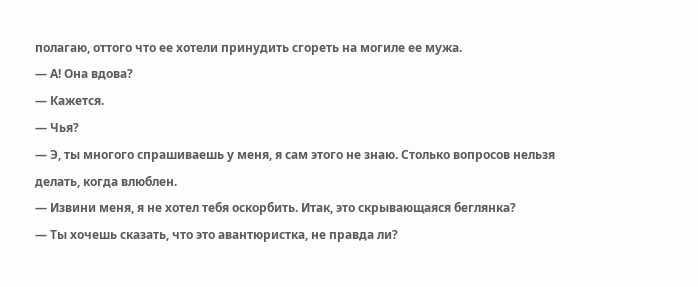полагаю, оттого что ее хотели принудить сгореть на могиле ее мужа.
— А! Она вдова?
— Кажется.
— Чья?
— Э, ты многого спрашиваешь у меня, я сам этого не знаю. Столько вопросов нельзя делать, когда влюблен.
— Извини меня, я не хотел тебя оскорбить. Итак, это скрывающаяся беглянка?
— Ты хочешь сказать, что это авантюристка, не правда ли?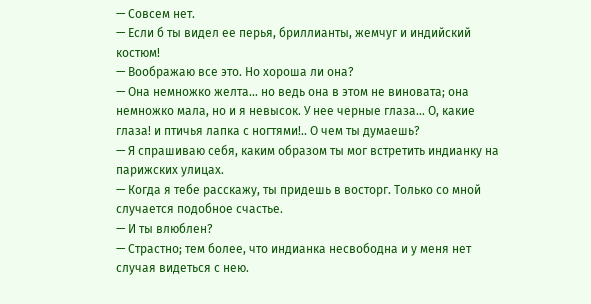— Совсем нет.
— Если б ты видел ее перья, бриллианты, жемчуг и индийский костюм!
— Воображаю все это. Но хороша ли она?
— Она немножко желта… но ведь она в этом не виновата; она немножко мала, но и я невысок. У нее черные глаза… О, какие глаза! и птичья лапка с ногтями!.. О чем ты думаешь?
— Я спрашиваю себя, каким образом ты мог встретить индианку на парижских улицах.
— Когда я тебе расскажу, ты придешь в восторг. Только со мной случается подобное счастье.
— И ты влюблен?
— Страстно; тем более, что индианка несвободна и у меня нет случая видеться с нею.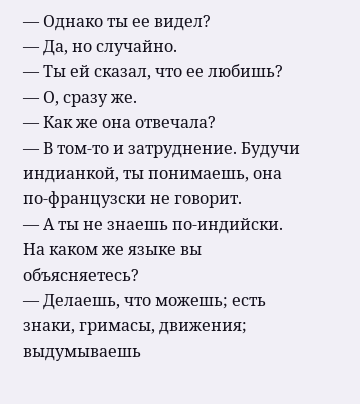— Однако ты ее видел?
— Да, но случайно.
— Ты ей сказал, что ее любишь?
— О, сразу же.
— Как же она отвечала?
— В том-то и затруднение. Будучи индианкой, ты понимаешь, она по-французски не говорит.
— А ты не знаешь по-индийски. На каком же языке вы объясняетесь?
— Делаешь, что можешь; есть знаки, гримасы, движения; выдумываешь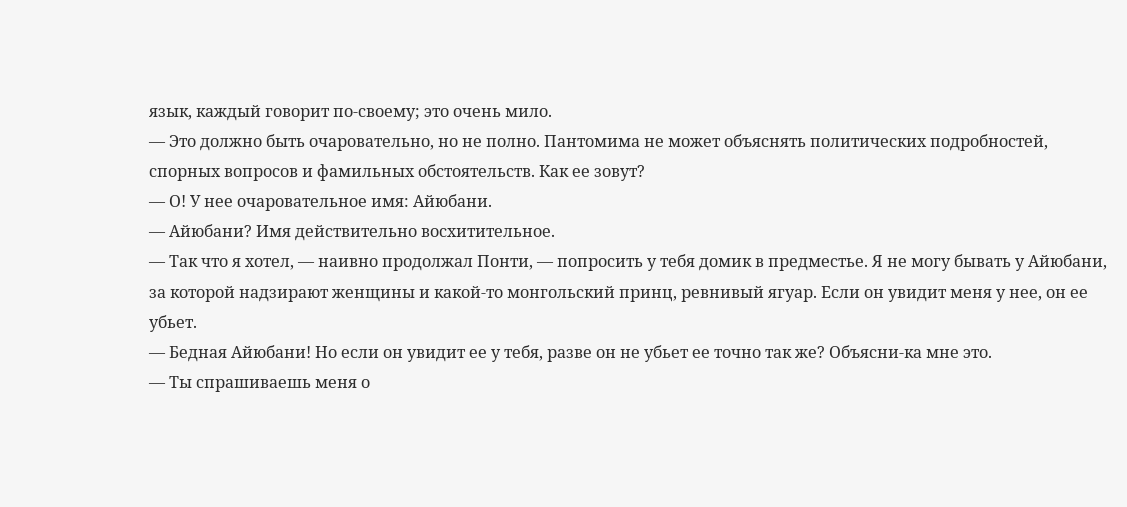язык, каждый говорит по-своему; это очень мило.
— Это должно быть очаровательно, но не полно. Пантомима не может объяснять политических подробностей, спорных вопросов и фамильных обстоятельств. Как ее зовут?
— О! У нее очаровательное имя: Айюбани.
— Айюбани? Имя действительно восхитительное.
— Так что я хотел, — наивно продолжал Понти, — попросить у тебя домик в предместье. Я не могу бывать у Айюбани, за которой надзирают женщины и какой-то монгольский принц, ревнивый ягуар. Если он увидит меня у нее, он ее убьет.
— Бедная Айюбани! Но если он увидит ее у тебя, разве он не убьет ее точно так же? Объясни-ка мне это.
— Ты спрашиваешь меня о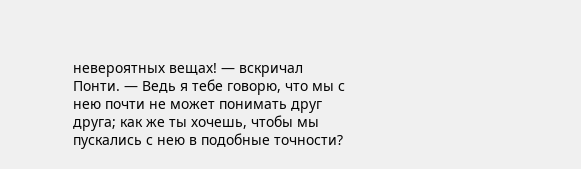невероятных вещах! — вскричал Понти. — Ведь я тебе говорю, что мы с нею почти не может понимать друг друга; как же ты хочешь, чтобы мы пускались с нею в подобные точности?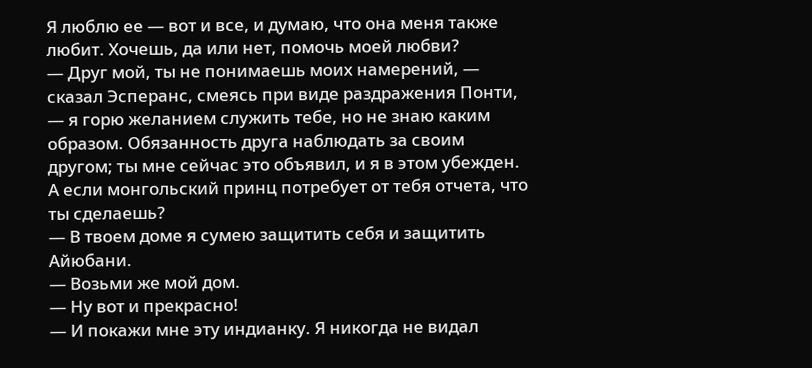Я люблю ее — вот и все, и думаю, что она меня также любит. Хочешь, да или нет, помочь моей любви?
— Друг мой, ты не понимаешь моих намерений, — сказал Эсперанс, смеясь при виде раздражения Понти, — я горю желанием служить тебе, но не знаю каким образом. Обязанность друга наблюдать за своим другом; ты мне сейчас это объявил, и я в этом убежден. А если монгольский принц потребует от тебя отчета, что ты сделаешь?
— В твоем доме я сумею защитить себя и защитить Айюбани.
— Возьми же мой дом.
— Ну вот и прекрасно!
— И покажи мне эту индианку. Я никогда не видал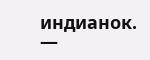индианок.
—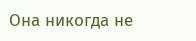Она никогда не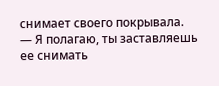снимает своего покрывала.
— Я полагаю, ты заставляешь ее снимать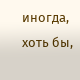иногда, хоть бы,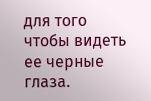для того чтобы видеть ее черные глаза.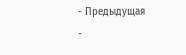- Предыдущая
-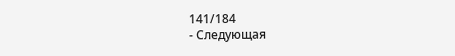141/184
- Следующая